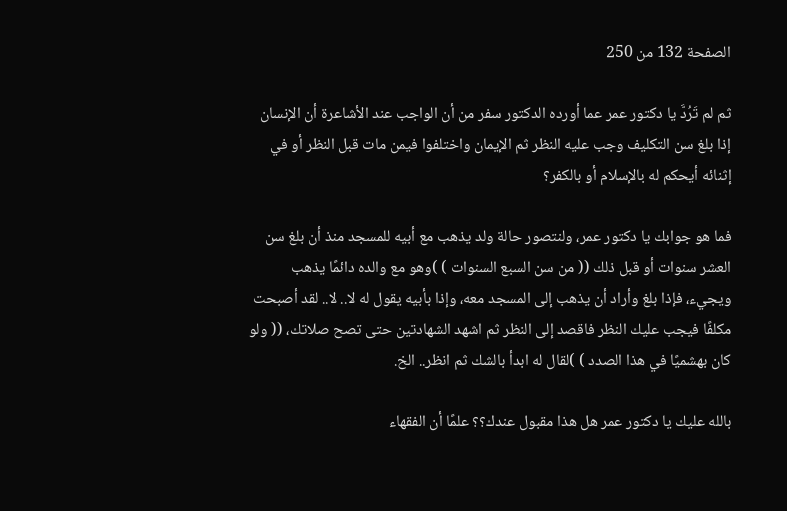الصفحة 132 من 250

ثم لم تَرُدَّ يا دكتور عمر عما أورده الدكتور سفر من أن الواجب عند الأشاعرة أن الإنسان إذا بلغ سن التكليف وجب عليه النظر ثم الإيمان واختلفوا فيمن مات قبل النظر أو في إثنائه أيحكم له بالإسلام أو بالكفر؟

فما هو جوابك يا دكتور عمر، ولنتصور حالة ولد يذهب مع أبيه للمسجد منذ أن بلغ سن العشر سنوات أو قبل ذلك (( من سن السبع السنوات ) )وهو مع والده دائمًا يذهب ويجيء، فإذا بلغ وأراد أن يذهب إلى المسجد معه، وإذا بأبيه يقول له لا.. لا.. لقد أصبحت مكلفًا فيجب عليك النظر فاقصد إلى النظر ثم اشهد الشهادتين حتى تصح صلاتك، (( ولو كان بهشميًا في هذا الصدد ) )لقال له ابدأ بالشك ثم انظر.. الخ.

بالله عليك يا دكتور عمر هل هذا مقبول عندك؟؟ علمًا أن الفقهاء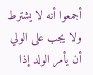أجمعوا أنه لا يشترط ولا يجب على الولي أن يأمر الولد إذا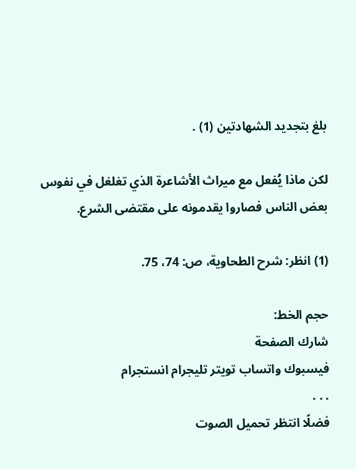بلغ بتجديد الشهادتين (1) .

لكن ماذا يُفعل مع ميراث الأشاعرة الذي تغلغل في نفوس بعض الناس فصاروا يقدمونه على مقتضى الشرع.

(1) انظر: شرح الطحاوية، ص: 74، 75.

حجم الخط:
شارك الصفحة
فيسبوك واتساب تويتر تليجرام انستجرام
. . .
فضلًا انتظر تحميل الصوت